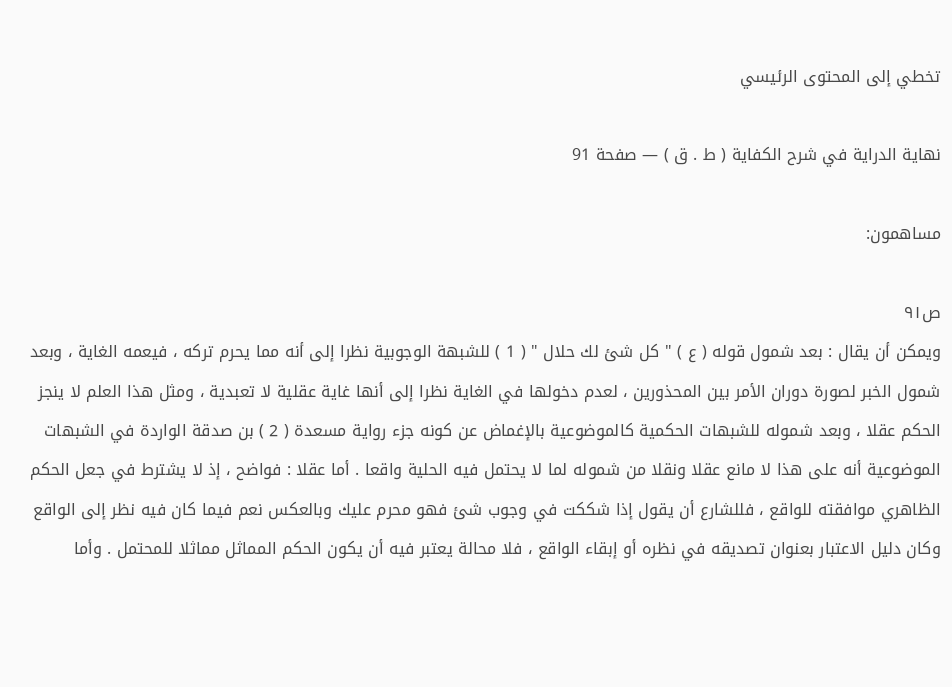تخطي إلى المحتوى الرئيسي

نهاية الدراية في شرح الكفاية ( ط . ق ) — صفحة 91

مساهمون:

ص٩١
ويمكن أن يقال : بعد شمول قوله ( ع ) " كل شئ لك حلال " ( 1 ) للشبهة الوجوبية نظرا إلى أنه مما يحرم تركه ، فيعمه الغاية ، وبعد شمول الخبر لصورة دوران الأمر بين المحذورين ، لعدم دخولها في الغاية نظرا إلى أنها غاية عقلية لا تعبدية ، ومثل هذا العلم لا ينجز الحكم عقلا ، وبعد شموله للشبهات الحكمية كالموضوعية بالإغماض عن كونه جزء رواية مسعدة ( 2 ) بن صدقة الواردة في الشبهات الموضوعية أنه على هذا لا مانع عقلا ونقلا من شموله لما لا يحتمل فيه الحلية واقعا . أما عقلا : فواضح ، إذ لا يشترط في جعل الحكم الظاهري موافقته للواقع ، فللشارع أن يقول إذا شككت في وجوب شئ فهو محرم عليك وبالعكس نعم فيما كان فيه نظر إلى الواقع وكان دليل الاعتبار بعنوان تصديقه في نظره أو إبقاء الواقع ، فلا محالة يعتبر فيه أن يكون الحكم المماثل مماثلا للمحتمل . وأما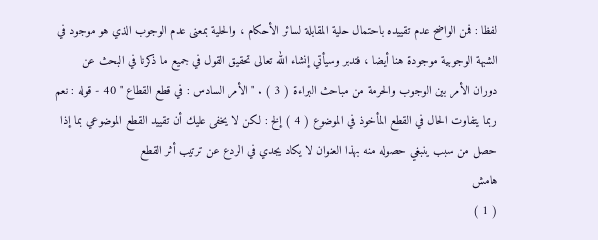لفظا : فمن الواضح عدم تقييده باحتمال حلية المقابلة لسائر الأحكام ، والحلية بمعنى عدم الوجوب الذي هو موجود في الشبهة الوجوبية موجودة هنا أيضا ، فتدبر وسيأتي إنشاء الله تعالى تحقيق القول في جميع ما ذكرنا في البحث عن دوران الأمر بين الوجوب والحرمة من مباحث البراءة ( 3 ) . " الأمر السادس : في قطع القطاع " 40 - قوله : نعم ربما يتفاوت الحال في القطع المأخوذ في الموضوع ( 4 ) إلخ : لكن لا يخفى عليك أن تقييد القطع الموضوعي بما إذا حصل من سبب ينبغي حصوله منه بهذا العنوان لا يكاد يجدي في الردع عن ترتيب أثر القطع
هامش
( 1 )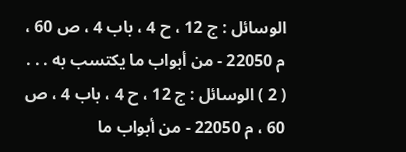الوسائل : ج 12 ، ح 4 ، باب 4 ، ص 60 ، م 22050 - من أبواب ما يكتسب به . . . ( 2 ) الوسائل : ج 12 ، ح 4 ، باب 4 ، ص 60 ، م 22050 - من أبواب ما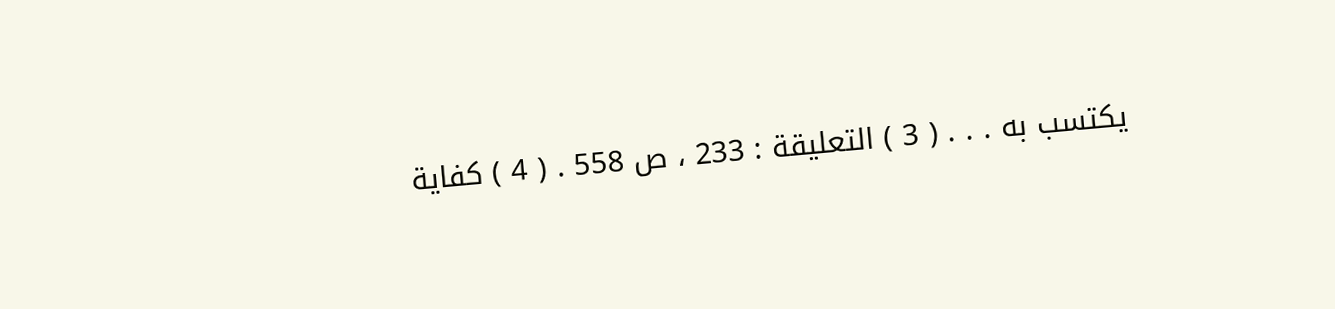يكتسب به . . . ( 3 ) التعليقة : 233 ، ص 558 . ( 4 ) كفاية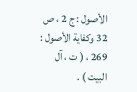الأصول : ج 2 ، ص 32 وكفاية الأصول : 269 ، ( ت ، آل البيت ) .